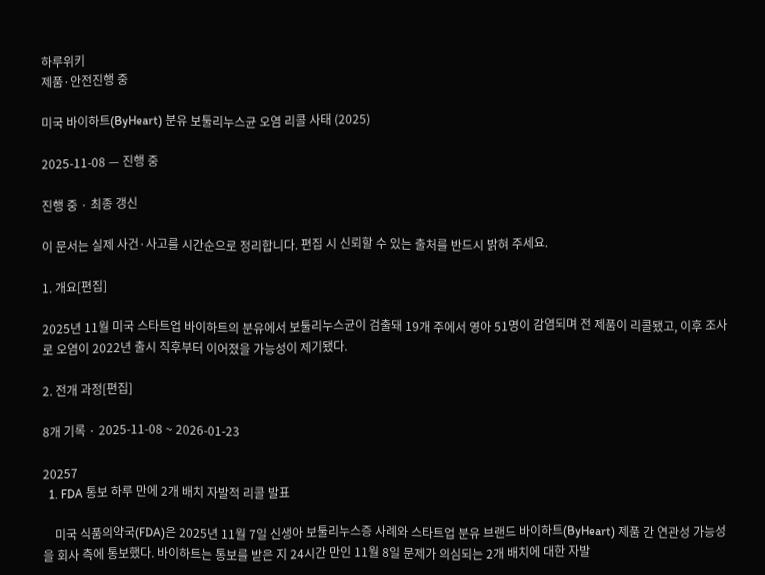하루위키
제품·안전진행 중

미국 바이하트(ByHeart) 분유 보툴리누스균 오염 리콜 사태 (2025)

2025-11-08 — 진행 중

진행 중 · 최종 갱신

이 문서는 실제 사건·사고를 시간순으로 정리합니다. 편집 시 신뢰할 수 있는 출처를 반드시 밝혀 주세요.

1. 개요[편집]

2025년 11월 미국 스타트업 바이하트의 분유에서 보툴리누스균이 검출돼 19개 주에서 영아 51명이 감염되며 전 제품이 리콜됐고, 이후 조사로 오염이 2022년 출시 직후부터 이어졌을 가능성이 제기됐다.

2. 전개 과정[편집]

8개 기록 · 2025-11-08 ~ 2026-01-23

20257
  1. FDA 통보 하루 만에 2개 배치 자발적 리콜 발표

    미국 식품의약국(FDA)은 2025년 11월 7일 신생아 보툴리누스증 사례와 스타트업 분유 브랜드 바이하트(ByHeart) 제품 간 연관성 가능성을 회사 측에 통보했다. 바이하트는 통보를 받은 지 24시간 만인 11월 8일 문제가 의심되는 2개 배치에 대한 자발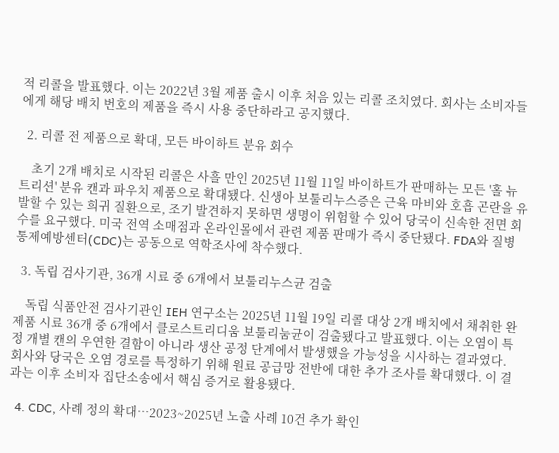적 리콜을 발표했다. 이는 2022년 3월 제품 출시 이후 처음 있는 리콜 조치였다. 회사는 소비자들에게 해당 배치 번호의 제품을 즉시 사용 중단하라고 공지했다.

  2. 리콜 전 제품으로 확대, 모든 바이하트 분유 회수

    초기 2개 배치로 시작된 리콜은 사흘 만인 2025년 11월 11일 바이하트가 판매하는 모든 '홀 뉴트리션' 분유 캔과 파우치 제품으로 확대됐다. 신생아 보툴리누스증은 근육 마비와 호흡 곤란을 유발할 수 있는 희귀 질환으로, 조기 발견하지 못하면 생명이 위험할 수 있어 당국이 신속한 전면 회수를 요구했다. 미국 전역 소매점과 온라인몰에서 관련 제품 판매가 즉시 중단됐다. FDA와 질병통제예방센터(CDC)는 공동으로 역학조사에 착수했다.

  3. 독립 검사기관, 36개 시료 중 6개에서 보툴리누스균 검출

    독립 식품안전 검사기관인 IEH 연구소는 2025년 11월 19일 리콜 대상 2개 배치에서 채취한 완제품 시료 36개 중 6개에서 클로스트리디움 보툴리눔균이 검출됐다고 발표했다. 이는 오염이 특정 개별 캔의 우연한 결함이 아니라 생산 공정 단계에서 발생했을 가능성을 시사하는 결과였다. 회사와 당국은 오염 경로를 특정하기 위해 원료 공급망 전반에 대한 추가 조사를 확대했다. 이 결과는 이후 소비자 집단소송에서 핵심 증거로 활용됐다.

  4. CDC, 사례 정의 확대…2023~2025년 노출 사례 10건 추가 확인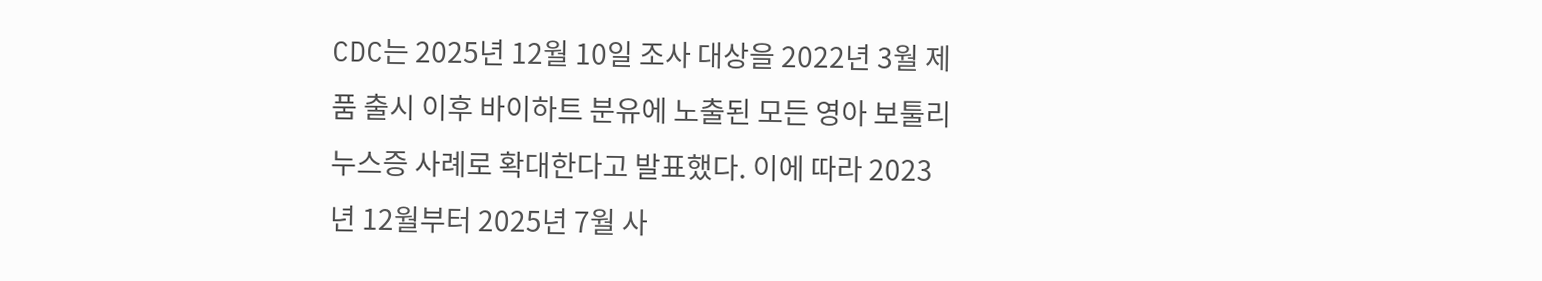CDC는 2025년 12월 10일 조사 대상을 2022년 3월 제품 출시 이후 바이하트 분유에 노출된 모든 영아 보툴리누스증 사례로 확대한다고 발표했다. 이에 따라 2023년 12월부터 2025년 7월 사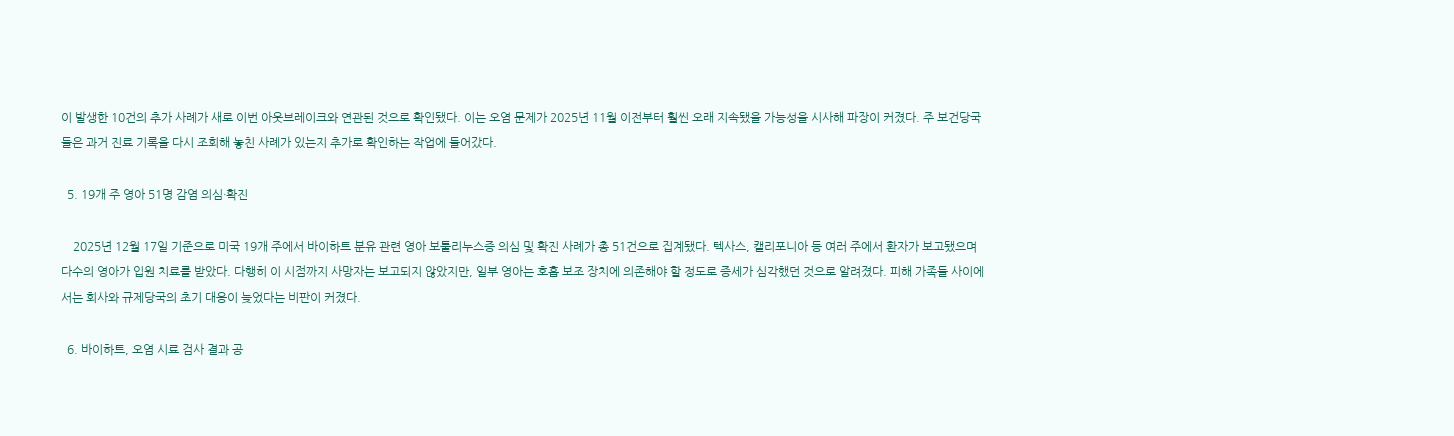이 발생한 10건의 추가 사례가 새로 이번 아웃브레이크와 연관된 것으로 확인됐다. 이는 오염 문제가 2025년 11월 이전부터 훨씬 오래 지속됐을 가능성을 시사해 파장이 커졌다. 주 보건당국들은 과거 진료 기록을 다시 조회해 놓친 사례가 있는지 추가로 확인하는 작업에 들어갔다.

  5. 19개 주 영아 51명 감염 의심·확진

    2025년 12월 17일 기준으로 미국 19개 주에서 바이하트 분유 관련 영아 보툴리누스증 의심 및 확진 사례가 총 51건으로 집계됐다. 텍사스, 캘리포니아 등 여러 주에서 환자가 보고됐으며 다수의 영아가 입원 치료를 받았다. 다행히 이 시점까지 사망자는 보고되지 않았지만, 일부 영아는 호흡 보조 장치에 의존해야 할 정도로 증세가 심각했던 것으로 알려졌다. 피해 가족들 사이에서는 회사와 규제당국의 초기 대응이 늦었다는 비판이 커졌다.

  6. 바이하트, 오염 시료 검사 결과 공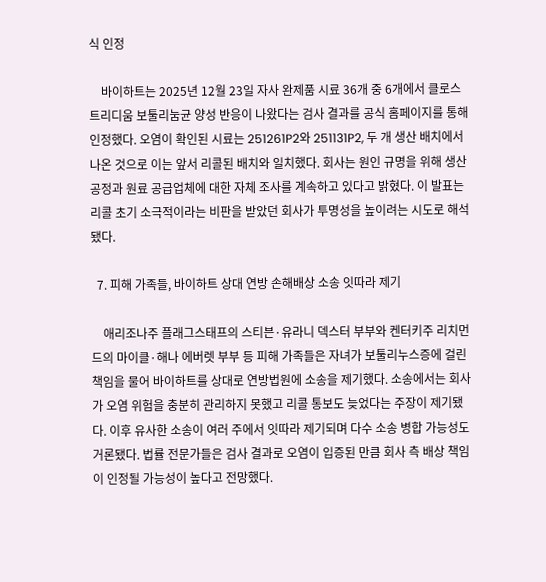식 인정

    바이하트는 2025년 12월 23일 자사 완제품 시료 36개 중 6개에서 클로스트리디움 보툴리눔균 양성 반응이 나왔다는 검사 결과를 공식 홈페이지를 통해 인정했다. 오염이 확인된 시료는 251261P2와 251131P2, 두 개 생산 배치에서 나온 것으로 이는 앞서 리콜된 배치와 일치했다. 회사는 원인 규명을 위해 생산 공정과 원료 공급업체에 대한 자체 조사를 계속하고 있다고 밝혔다. 이 발표는 리콜 초기 소극적이라는 비판을 받았던 회사가 투명성을 높이려는 시도로 해석됐다.

  7. 피해 가족들, 바이하트 상대 연방 손해배상 소송 잇따라 제기

    애리조나주 플래그스태프의 스티븐·유라니 덱스터 부부와 켄터키주 리치먼드의 마이클·해나 에버렛 부부 등 피해 가족들은 자녀가 보툴리누스증에 걸린 책임을 물어 바이하트를 상대로 연방법원에 소송을 제기했다. 소송에서는 회사가 오염 위험을 충분히 관리하지 못했고 리콜 통보도 늦었다는 주장이 제기됐다. 이후 유사한 소송이 여러 주에서 잇따라 제기되며 다수 소송 병합 가능성도 거론됐다. 법률 전문가들은 검사 결과로 오염이 입증된 만큼 회사 측 배상 책임이 인정될 가능성이 높다고 전망했다.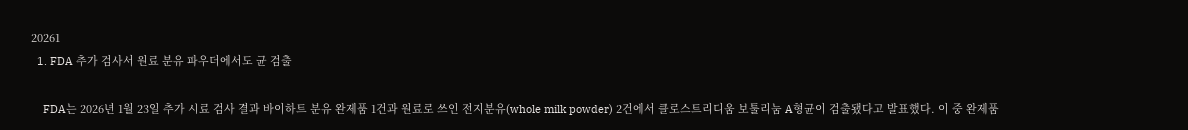20261
  1. FDA 추가 검사서 원료 분유 파우더에서도 균 검출

    FDA는 2026년 1월 23일 추가 시료 검사 결과 바이하트 분유 완제품 1건과 원료로 쓰인 전지분유(whole milk powder) 2건에서 클로스트리디움 보툴리눔 A형균이 검출됐다고 발표했다. 이 중 완제품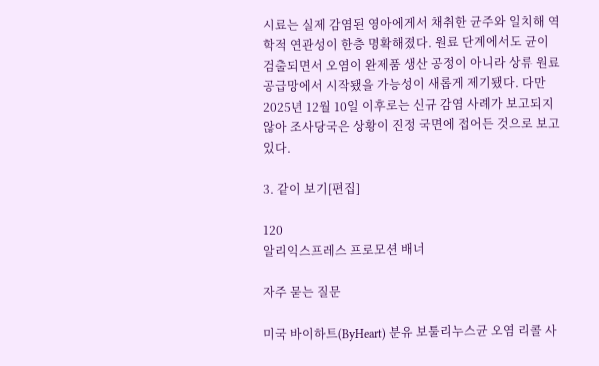시료는 실제 감염된 영아에게서 채취한 균주와 일치해 역학적 연관성이 한층 명확해졌다. 원료 단계에서도 균이 검출되면서 오염이 완제품 생산 공정이 아니라 상류 원료 공급망에서 시작됐을 가능성이 새롭게 제기됐다. 다만 2025년 12월 10일 이후로는 신규 감염 사례가 보고되지 않아 조사당국은 상황이 진정 국면에 접어든 것으로 보고 있다.

3. 같이 보기[편집]

120
알리익스프레스 프로모션 배너

자주 묻는 질문

미국 바이하트(ByHeart) 분유 보툴리누스균 오염 리콜 사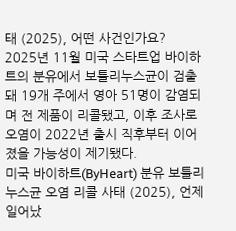태 (2025), 어떤 사건인가요?
2025년 11월 미국 스타트업 바이하트의 분유에서 보툴리누스균이 검출돼 19개 주에서 영아 51명이 감염되며 전 제품이 리콜됐고, 이후 조사로 오염이 2022년 출시 직후부터 이어졌을 가능성이 제기됐다.
미국 바이하트(ByHeart) 분유 보툴리누스균 오염 리콜 사태 (2025), 언제 일어났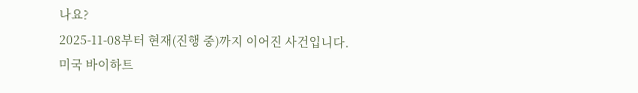나요?
2025-11-08부터 현재(진행 중)까지 이어진 사건입니다.
미국 바이하트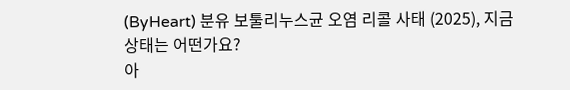(ByHeart) 분유 보툴리누스균 오염 리콜 사태 (2025), 지금 상태는 어떤가요?
아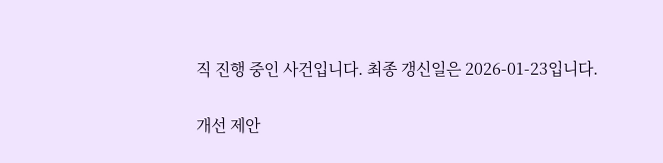직 진행 중인 사건입니다. 최종 갱신일은 2026-01-23입니다.

개선 제안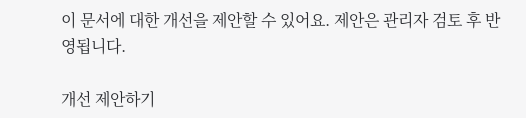이 문서에 대한 개선을 제안할 수 있어요. 제안은 관리자 검토 후 반영됩니다.

개선 제안하기